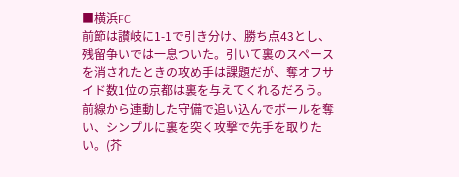■横浜FC
前節は讃岐に1-1で引き分け、勝ち点43とし、残留争いでは一息ついた。引いて裏のスペースを消されたときの攻め手は課題だが、奪オフサイド数1位の京都は裏を与えてくれるだろう。前線から連動した守備で追い込んでボールを奪い、シンプルに裏を突く攻撃で先手を取りたい。(芥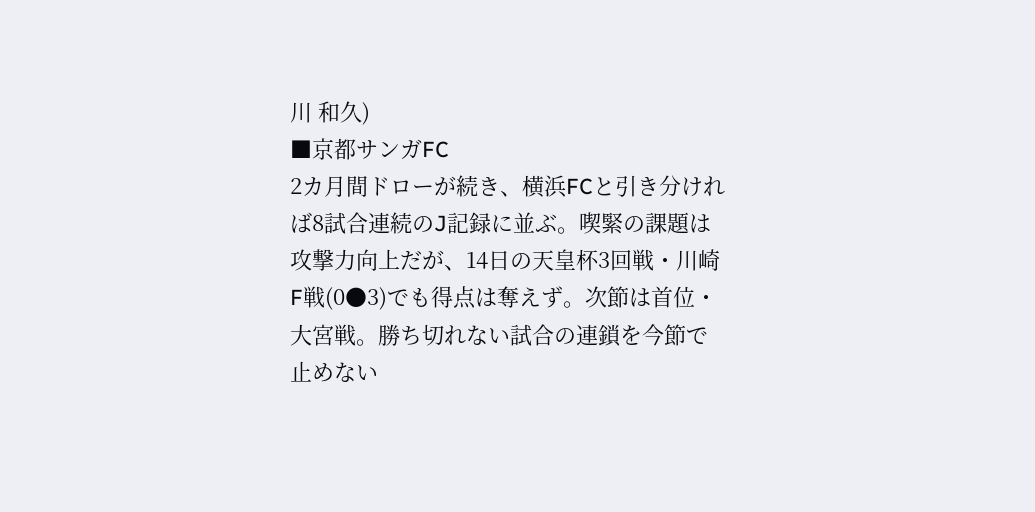川 和久)
■京都サンガFC
2カ月間ドローが続き、横浜FCと引き分ければ8試合連続のJ記録に並ぶ。喫緊の課題は攻撃力向上だが、14日の天皇杯3回戦・川崎F戦(0●3)でも得点は奪えず。次節は首位・大宮戦。勝ち切れない試合の連鎖を今節で止めない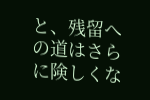と、残留への道はさらに険しくな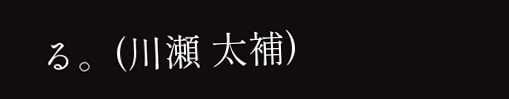る。(川瀬 太補)